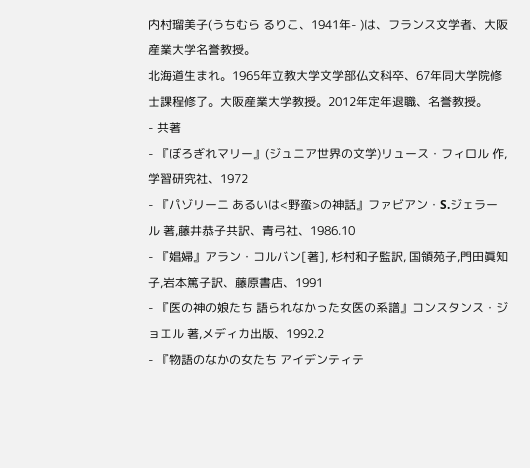内村瑠美子(うちむら るりこ、1941年- )は、フランス文学者、大阪産業大学名誉教授。
北海道生まれ。1965年立教大学文学部仏文科卒、67年同大学院修士課程修了。大阪産業大学教授。2012年定年退職、名誉教授。
- 共著
- 『ぼろぎれマリー』(ジュニア世界の文学)リュース・フィロル 作,学習研究社、1972
- 『パゾリーニ あるいは<野蛮>の神話』ファビアン・S.ジェラール 著,藤井恭子共訳、青弓社、1986.10
- 『娼婦』アラン・コルバン[著], 杉村和子監訳, 国領苑子,門田眞知子,岩本篤子訳、藤原書店、1991
- 『医の神の娘たち 語られなかった女医の系譜』コンスタンス・ジョエル 著,メディカ出版、1992.2
- 『物語のなかの女たち アイデンティテ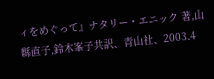ィをめぐって』ナタリー・エニック 著,山縣直子,鈴木峯子共訳、青山社、2003.4